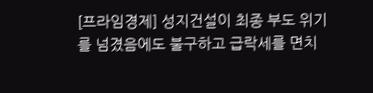[프라임경제] 성지건설이 최종 부도 위기를 넘겼음에도 불구하고 급락세를 면치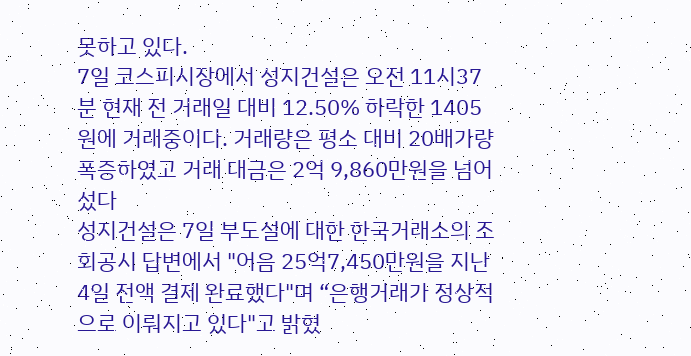못하고 있다.
7일 코스피시장에서 성지건설은 오전 11시37분 현재 전 거래일 대비 12.50% 하락한 1405원에 거래중이다. 거래량은 평소 대비 20배가량 폭증하였고 거래 대금은 2억 9,860만원을 넘어섰다
성지건설은 7일 부도설에 대한 한국거래소의 조회공시 답변에서 "어음 25억7,450만원을 지난 4일 전액 결제 완료했다"며 “은행거래가 정상적으로 이뤄지고 있다"고 밝혔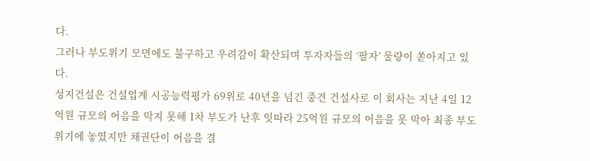다.
그러나 부도위기 모면에도 불구하고 우려감이 확산되며 투자자들의 ‘팔자’ 물량이 쏟아지고 있다.
성지건설은 건설업계 시공능력평가 69위로 40년을 넘긴 중견 건설사로 이 회사는 지난 4일 12억원 규모의 어음을 막지 못해 1차 부도가 난후 잇따라 25억원 규모의 어음을 못 막아 최종 부도 위기에 놓였지만 채권단이 어음을 결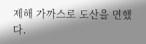제해 가까스로 도산을 면했다.